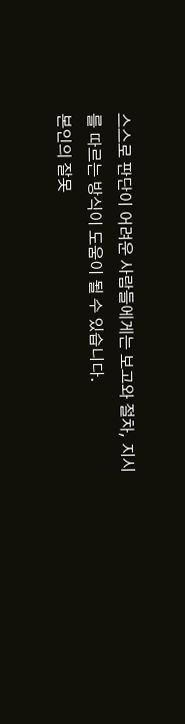스스로 판단이 어려운 사람들에게는 보고와 절차, 지시를 따르는 방식이 도움이 될 수 있습니다.
본인의 잘못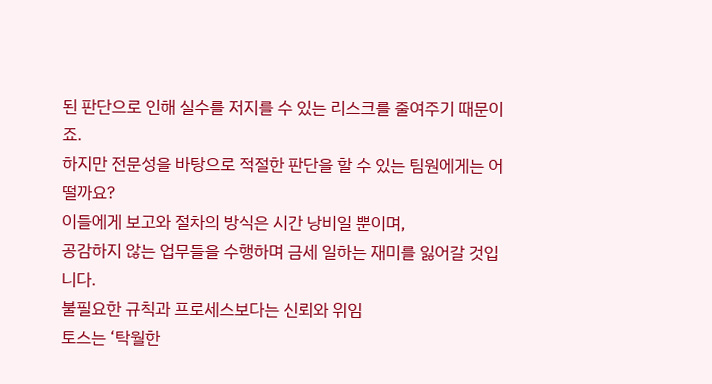된 판단으로 인해 실수를 저지를 수 있는 리스크를 줄여주기 때문이죠.
하지만 전문성을 바탕으로 적절한 판단을 할 수 있는 팀원에게는 어떨까요?
이들에게 보고와 절차의 방식은 시간 낭비일 뿐이며,
공감하지 않는 업무들을 수행하며 금세 일하는 재미를 잃어갈 것입니다.
불필요한 규칙과 프로세스보다는 신뢰와 위임
토스는 ‘탁월한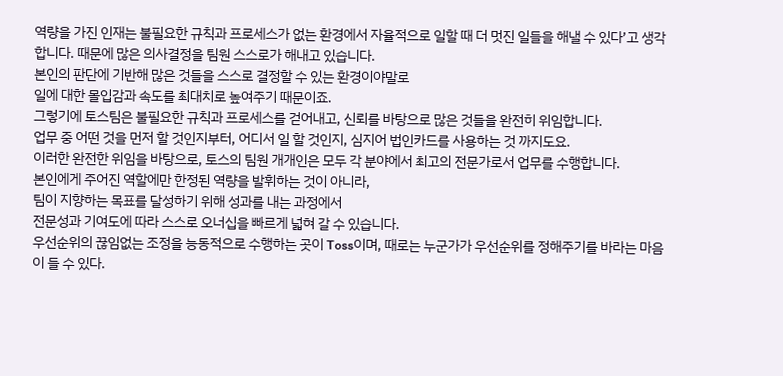역량을 가진 인재는 불필요한 규칙과 프로세스가 없는 환경에서 자율적으로 일할 때 더 멋진 일들을 해낼 수 있다’고 생각합니다. 때문에 많은 의사결정을 팀원 스스로가 해내고 있습니다.
본인의 판단에 기반해 많은 것들을 스스로 결정할 수 있는 환경이야말로
일에 대한 몰입감과 속도를 최대치로 높여주기 때문이죠.
그렇기에 토스팀은 불필요한 규칙과 프로세스를 걷어내고, 신뢰를 바탕으로 많은 것들을 완전히 위임합니다.
업무 중 어떤 것을 먼저 할 것인지부터, 어디서 일 할 것인지, 심지어 법인카드를 사용하는 것 까지도요.
이러한 완전한 위임을 바탕으로, 토스의 팀원 개개인은 모두 각 분야에서 최고의 전문가로서 업무를 수행합니다.
본인에게 주어진 역할에만 한정된 역량을 발휘하는 것이 아니라,
팀이 지향하는 목표를 달성하기 위해 성과를 내는 과정에서
전문성과 기여도에 따라 스스로 오너십을 빠르게 넓혀 갈 수 있습니다.
우선순위의 끊임없는 조정을 능동적으로 수행하는 곳이 Toss이며, 때로는 누군가가 우선순위를 정해주기를 바라는 마음이 들 수 있다.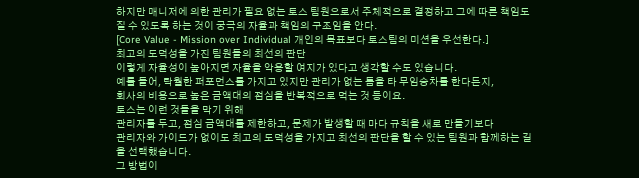하지만 매니저에 의한 관리가 필요 없는 토스 팀원으로서 주체적으로 결정하고 그에 따른 책임도 질 수 있도록 하는 것이 궁극의 자율과 책임의 구조임을 안다.
[Core Value - Mission over Individual 개인의 목표보다 토스팀의 미션을 우선한다.]
최고의 도덕성을 가진 팀원들의 최선의 판단
이렇게 자율성이 높아지면 자율을 악용할 여지가 있다고 생각할 수도 있습니다.
예를 들어, 탁월한 퍼포먼스를 가지고 있지만 관리가 없는 틈을 타 무임승차를 한다든지,
회사의 비용으로 높은 금액대의 점심을 반복적으로 먹는 것 등이요.
토스는 이런 것들을 막기 위해
관리자를 두고, 점심 금액대를 제한하고, 문제가 발생할 때 마다 규칙을 새로 만들기보다
관리자와 가이드가 없이도 최고의 도덕성을 가지고 최선의 판단을 할 수 있는 팀원과 함께하는 길을 선택했습니다.
그 방법이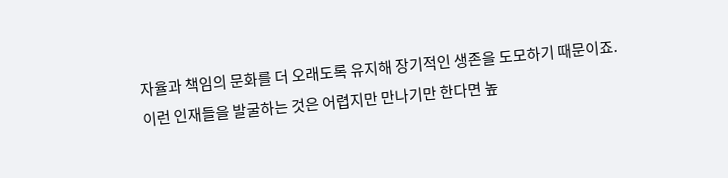자율과 책임의 문화를 더 오래도록 유지해 장기적인 생존을 도모하기 때문이죠.
이런 인재들을 발굴하는 것은 어렵지만 만나기만 한다면 높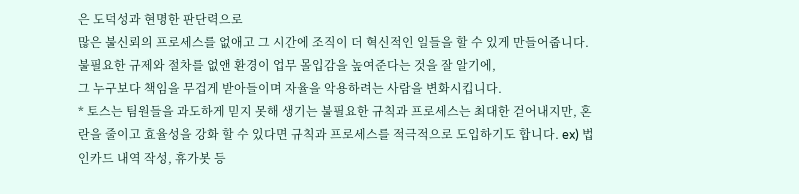은 도덕성과 현명한 판단력으로
많은 불신뢰의 프로세스를 없애고 그 시간에 조직이 더 혁신적인 일들을 할 수 있게 만들어줍니다.
불필요한 규제와 절차를 없앤 환경이 업무 몰입감을 높여준다는 것을 잘 알기에,
그 누구보다 책임을 무겁게 받아들이며 자율을 악용하려는 사람을 변화시킵니다.
* 토스는 팀원들을 과도하게 믿지 못해 생기는 불필요한 규칙과 프로세스는 최대한 걷어내지만, 혼란을 줄이고 효율성을 강화 할 수 있다면 규칙과 프로세스를 적극적으로 도입하기도 합니다. ex) 법인카드 내역 작성, 휴가봇 등